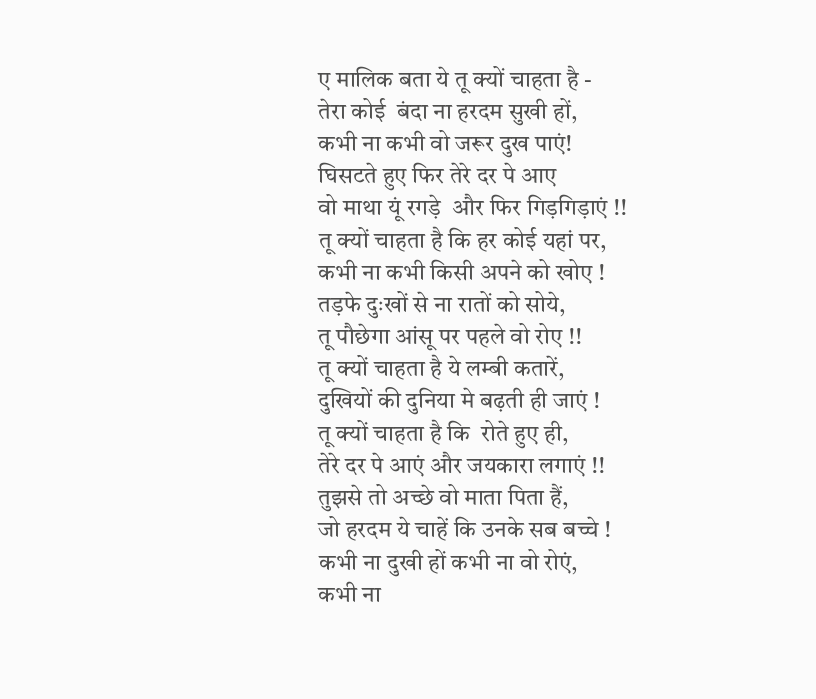ए मालिक बता ये तू क्यों चाहता है -
तेरा कोई  बंदा ना हरदम सुखी हों,
कभी ना कभी वो जरूर दुख पाएं!
घिसटते हुए फिर तेरे दर पे आए
वो माथा यूं रगड़े  और फिर गिड़गिड़ाएं !!
तू क्यों चाहता है कि हर कोई यहां पर,
कभी ना कभी किसी अपने को खोए !
तड़फे दुःखों से ना रातों को सोये,
तू पौछेगा आंसू पर पहले वो रोए !!
तू क्यों चाहता है ये लम्बी कतारें,
दुखियों की दुनिया मे बढ़ती ही जाएं !
तू क्यों चाहता है कि  रोते हुए ही,
तेरे दर पे आएं और जयकारा लगाएं !!
तुझसे तो अच्छे वो माता पिता हैं,
जो हरदम ये चाहें कि उनके सब बच्चे !
कभी ना दुखी हों कभी ना वो रोएं,
कभी ना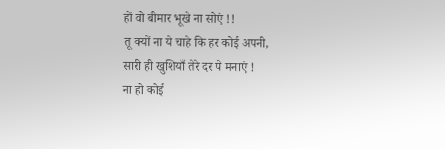हों वो बीमार भूखे ना सोएं !!
तू क्यों ना ये चाहे कि हर कोई अपनी,
सारी ही खुशियाँ तेरे दर पे मनाएं !
ना हो कोई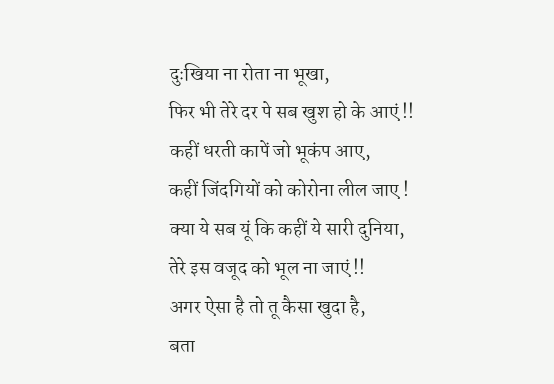दुःखिया ना रोता ना भूखा,
फिर भी तेरे दर पे सब खुश हो के आएं !!
कहीं धरती कापें जो भूकंप आए,
कहीं जिंदगियों को कोरोना लील जाए !
क्या ये सब यूं कि कहीं ये सारी दुनिया,
तेरे इस वजूद को भूल ना जाएं !!
अगर ऐसा है तो तू कैसा खुदा है,
बता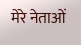मेरे नेताओं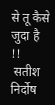से तू कैसे जुदा है !!
 सतीश निर्दोष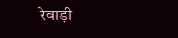रेवाड़ी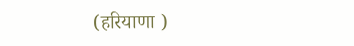(हरियाणा )